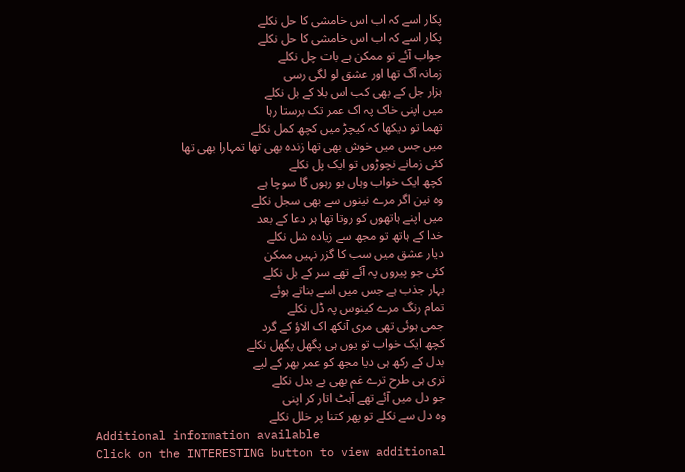پکار اسے کہ اب اس خامشی کا حل نکلے
پکار اسے کہ اب اس خامشی کا حل نکلے
جواب آئے تو ممکن ہے بات چل نکلے
زمانہ آگ تھا اور عشق لو لگی رسی
ہزار جل کے بھی کب اس بلا کے بل نکلے
میں اپنی خاک پہ اک عمر تک برستا رہا
تھما تو دیکھا کہ کیچڑ میں کچھ کمل نکلے
میں جس میں خوش بھی تھا زندہ بھی تھا تمہارا بھی تھا
کئی زمانے نچوڑوں تو ایک پل نکلے
کچھ ایک خواب وہاں بو رہوں گا سوچا ہے
وہ نین اگر مرے نینوں سے بھی سجل نکلے
میں اپنے ہاتھوں کو روتا تھا ہر دعا کے بعد
خدا کے ہاتھ تو مجھ سے زیادہ شل نکلے
دیار عشق میں سب کا گزر نہیں ممکن
کئی جو پیروں پہ آئے تھے سر کے بل نکلے
بہار جذب ہے جس میں اسے بناتے ہوئے
تمام رنگ مرے کینوس پہ ڈل نکلے
جمی ہوئی تھی مری آنکھ اک الاؤ کے گرد
کچھ ایک خواب تو یوں ہی پگھل پگھل نکلے
بدل کے رکھ ہی دیا مجھ کو عمر بھر کے لیے
تری ہی طرح ترے غم بھی بے بدل نکلے
جو دل میں آئے تھے آہٹ اتار کر اپنی
وہ دل سے نکلے تو پھر کتنا پر خلل نکلے
Additional information available
Click on the INTERESTING button to view additional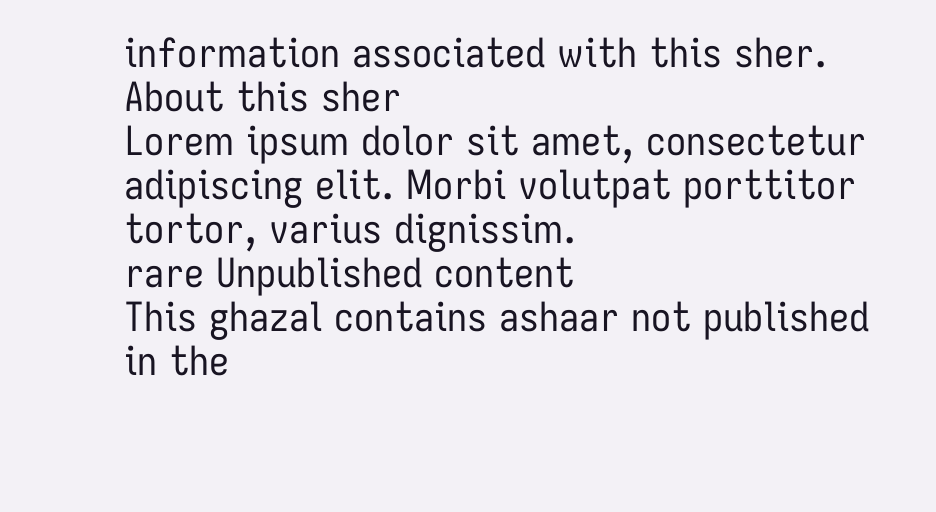information associated with this sher.
About this sher
Lorem ipsum dolor sit amet, consectetur adipiscing elit. Morbi volutpat porttitor tortor, varius dignissim.
rare Unpublished content
This ghazal contains ashaar not published in the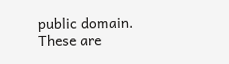public domain. These are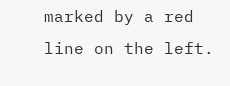marked by a red line on the left.